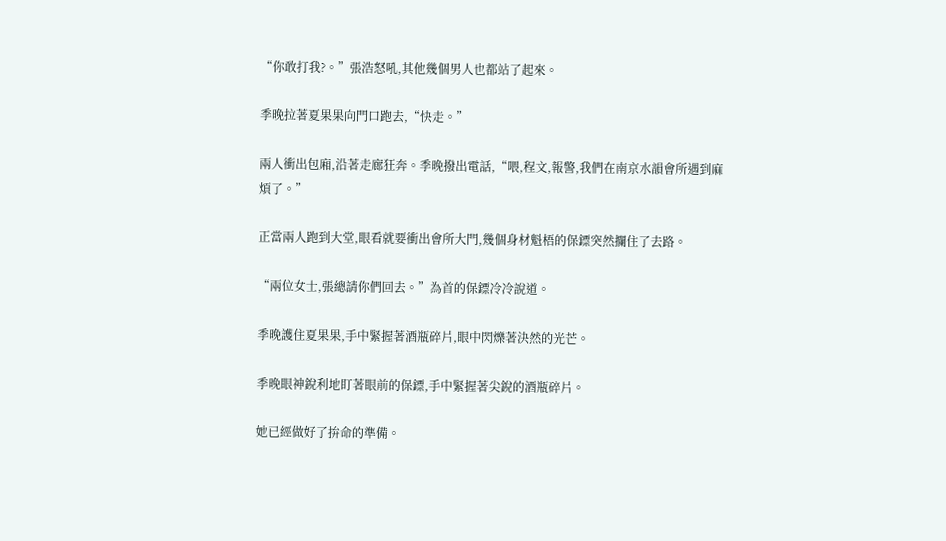“你敢打我?。”張浩怒吼,其他幾個男人也都站了起來。

季晚拉著夏果果向門口跑去,“快走。”

兩人衝出包廂,沿著走廊狂奔。季晚撥出電話,“喂,程文,報警,我們在南京水韻會所遇到麻煩了。”

正當兩人跑到大堂,眼看就要衝出會所大門,幾個身材魁梧的保鏢突然攔住了去路。

“兩位女士,張總請你們回去。”為首的保鏢冷冷說道。

季晚護住夏果果,手中緊握著酒瓶碎片,眼中閃爍著決然的光芒。

季晚眼神銳利地盯著眼前的保鏢,手中緊握著尖銳的酒瓶碎片。

她已經做好了拚命的準備。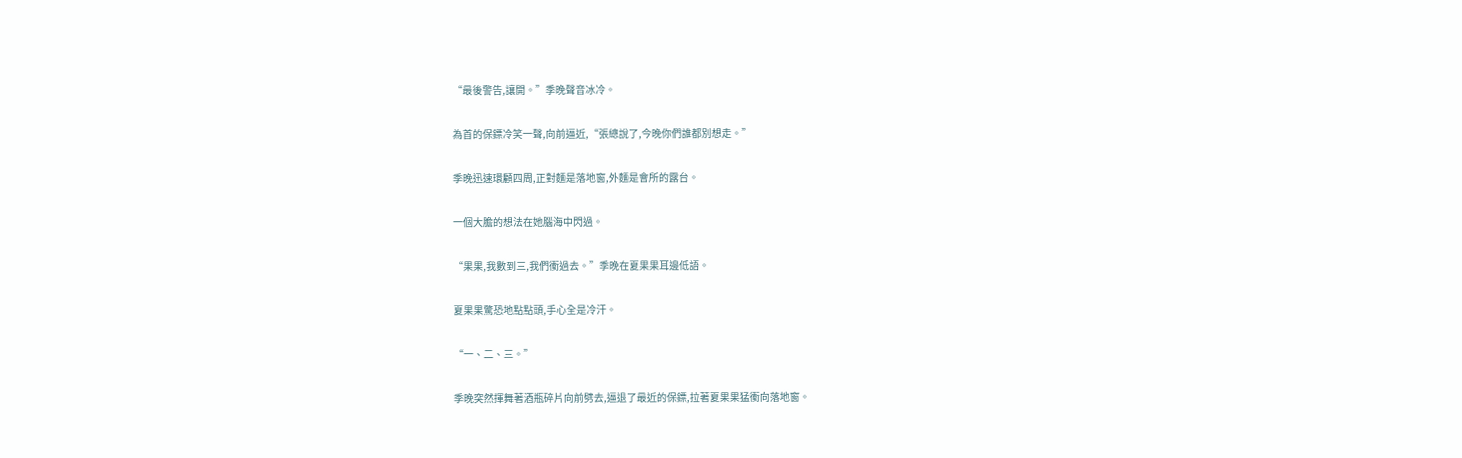“最後警告,讓開。”季晚聲音冰冷。

為首的保鏢冷笑一聲,向前逼近,“張總說了,今晚你們誰都別想走。”

季晚迅速環顧四周,正對麵是落地窗,外麵是會所的露台。

一個大膽的想法在她腦海中閃過。

“果果,我數到三,我們衝過去。”季晚在夏果果耳邊低語。

夏果果驚恐地點點頭,手心全是冷汗。

“一、二、三。”

季晚突然揮舞著酒瓶碎片向前劈去,逼退了最近的保鏢,拉著夏果果猛衝向落地窗。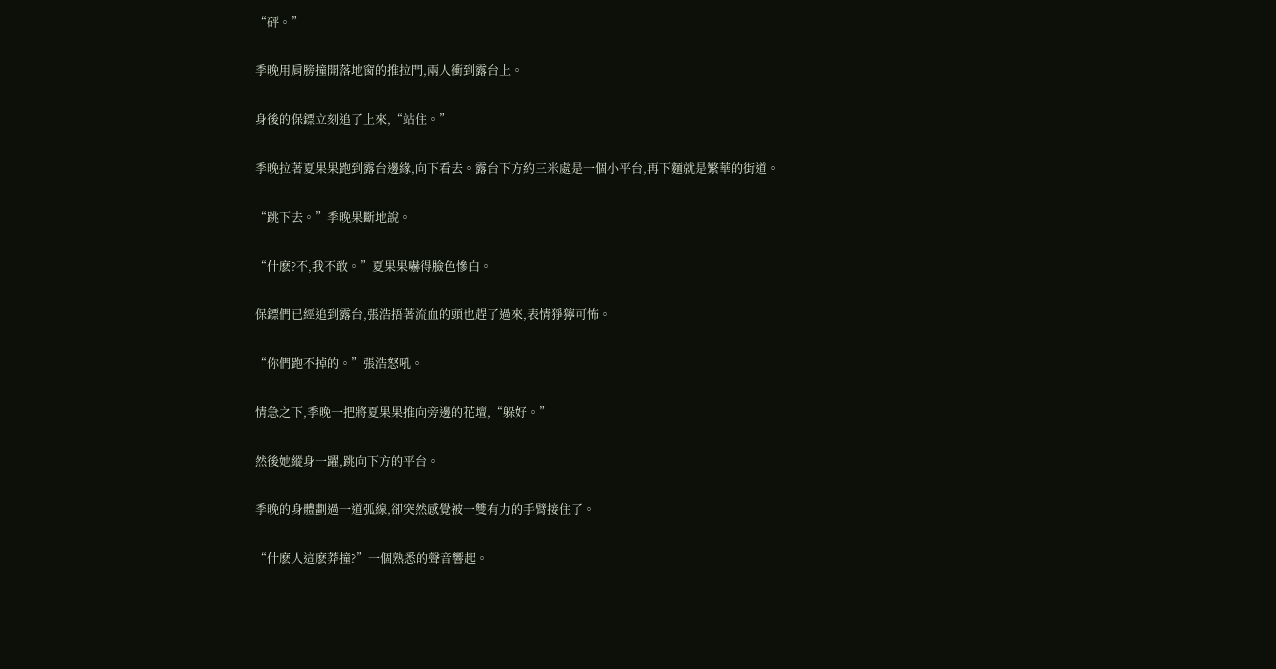“砰。”

季晚用肩膀撞開落地窗的推拉門,兩人衝到露台上。

身後的保鏢立刻追了上來,“站住。”

季晚拉著夏果果跑到露台邊緣,向下看去。露台下方約三米處是一個小平台,再下麵就是繁華的街道。

“跳下去。”季晚果斷地說。

“什麽?不,我不敢。”夏果果嚇得臉色慘白。

保鏢們已經追到露台,張浩捂著流血的頭也趕了過來,表情猙獰可怖。

“你們跑不掉的。”張浩怒吼。

情急之下,季晚一把將夏果果推向旁邊的花壇,“躲好。”

然後她縱身一躍,跳向下方的平台。

季晚的身體劃過一道弧線,卻突然感覺被一雙有力的手臂接住了。

“什麽人這麽莽撞?”一個熟悉的聲音響起。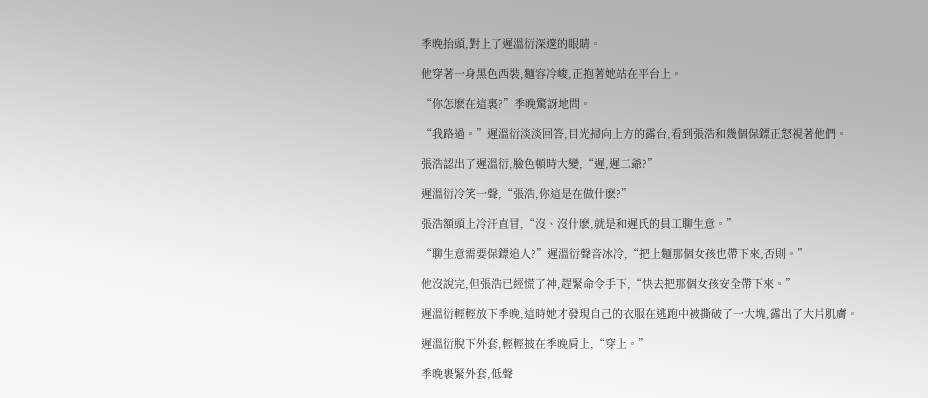季晚抬頭,對上了遲溫衍深邃的眼睛。

他穿著一身黑色西裝,麵容冷峻,正抱著她站在平台上。

“你怎麽在這裏?”季晚驚訝地問。

“我路過。”遲溫衍淡淡回答,目光掃向上方的露台,看到張浩和幾個保鏢正怒視著他們。

張浩認出了遲溫衍,臉色頓時大變,“遲,遲二爺?”

遲溫衍冷笑一聲,“張浩,你這是在做什麽?”

張浩額頭上冷汗直冒,“沒、沒什麽,就是和遲氏的員工聊生意。”

“聊生意需要保鏢追人?”遲溫衍聲音冰冷,“把上麵那個女孩也帶下來,否則。”

他沒說完,但張浩已經慌了神,趕緊命令手下,“快去把那個女孩安全帶下來。”

遲溫衍輕輕放下季晚,這時她才發現自己的衣服在逃跑中被撕破了一大塊,露出了大片肌膚。

遲溫衍脫下外套,輕輕披在季晚肩上,“穿上。”

季晚裹緊外套,低聲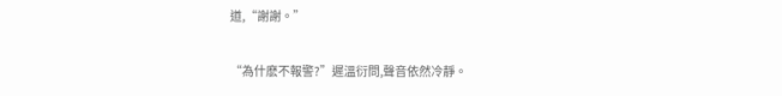道,“謝謝。”

“為什麽不報警?”遲溫衍問,聲音依然冷靜。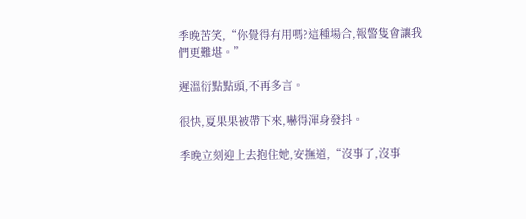季晚苦笑,“你覺得有用嗎?這種場合,報警隻會讓我們更難堪。”

遲溫衍點點頭,不再多言。

很快,夏果果被帶下來,嚇得渾身發抖。

季晚立刻迎上去抱住她,安撫道,“沒事了,沒事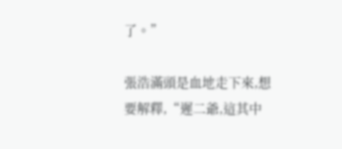了。”

張浩滿頭是血地走下來,想要解釋,“遲二爺,這其中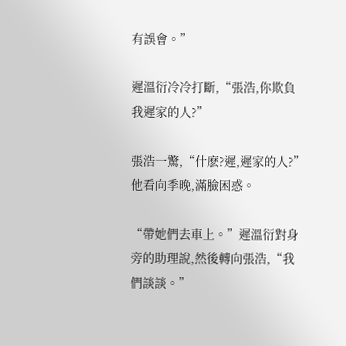有誤會。”

遲溫衍冷冷打斷,“張浩,你欺負我遲家的人?”

張浩一驚,“什麽?遲,遲家的人?”他看向季晚,滿臉困惑。

“帶她們去車上。”遲溫衍對身旁的助理說,然後轉向張浩,“我們談談。”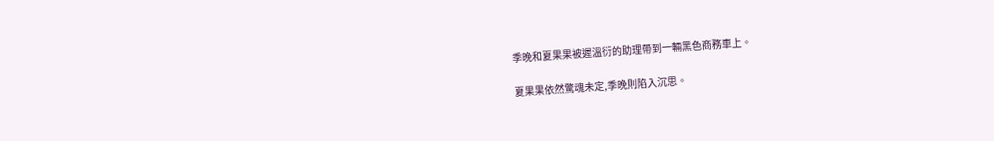季晚和夏果果被遲溫衍的助理帶到一輛黑色商務車上。

夏果果依然驚魂未定,季晚則陷入沉思。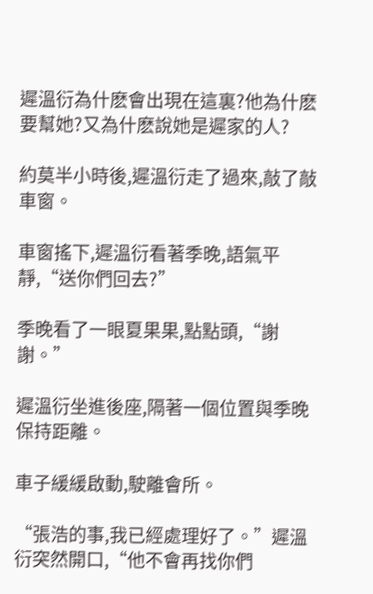遲溫衍為什麽會出現在這裏?他為什麽要幫她?又為什麽說她是遲家的人?

約莫半小時後,遲溫衍走了過來,敲了敲車窗。

車窗搖下,遲溫衍看著季晚,語氣平靜,“送你們回去?”

季晚看了一眼夏果果,點點頭,“謝謝。”

遲溫衍坐進後座,隔著一個位置與季晚保持距離。

車子緩緩啟動,駛離會所。

“張浩的事,我已經處理好了。”遲溫衍突然開口,“他不會再找你們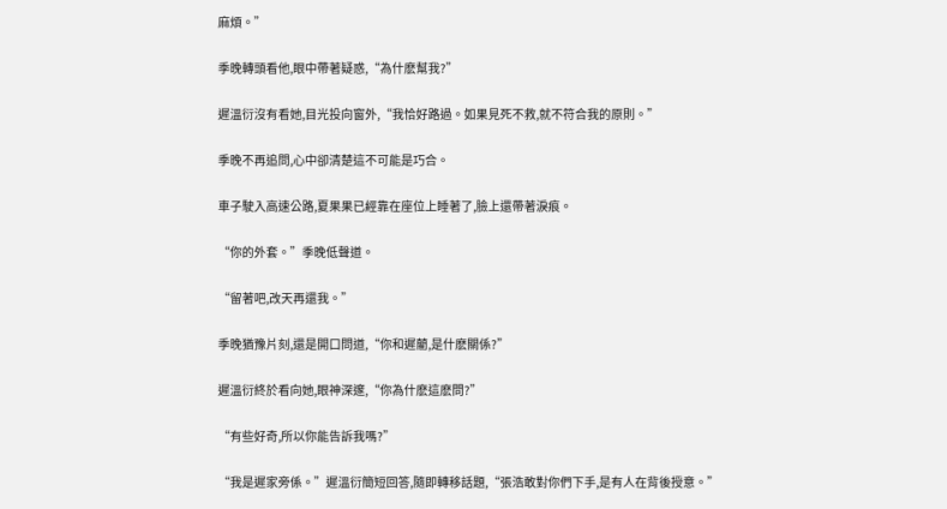麻煩。”

季晚轉頭看他,眼中帶著疑惑,“為什麽幫我?”

遲溫衍沒有看她,目光投向窗外,“我恰好路過。如果見死不救,就不符合我的原則。”

季晚不再追問,心中卻清楚這不可能是巧合。

車子駛入高速公路,夏果果已經靠在座位上睡著了,臉上還帶著淚痕。

“你的外套。”季晚低聲道。

“留著吧,改天再還我。”

季晚猶豫片刻,還是開口問道,“你和遲藺,是什麽關係?”

遲溫衍終於看向她,眼神深邃,“你為什麽這麽問?”

“有些好奇,所以你能告訴我嗎?”

“我是遲家旁係。”遲溫衍簡短回答,隨即轉移話題,“張浩敢對你們下手,是有人在背後授意。”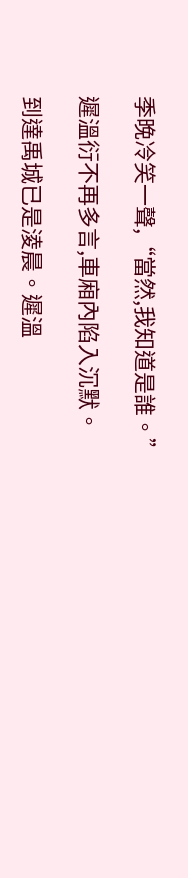季晚冷笑一聲,“當然,我知道是誰。”

遲溫衍不再多言,車廂內陷入沉默。

到達禹城已是淩晨。遲溫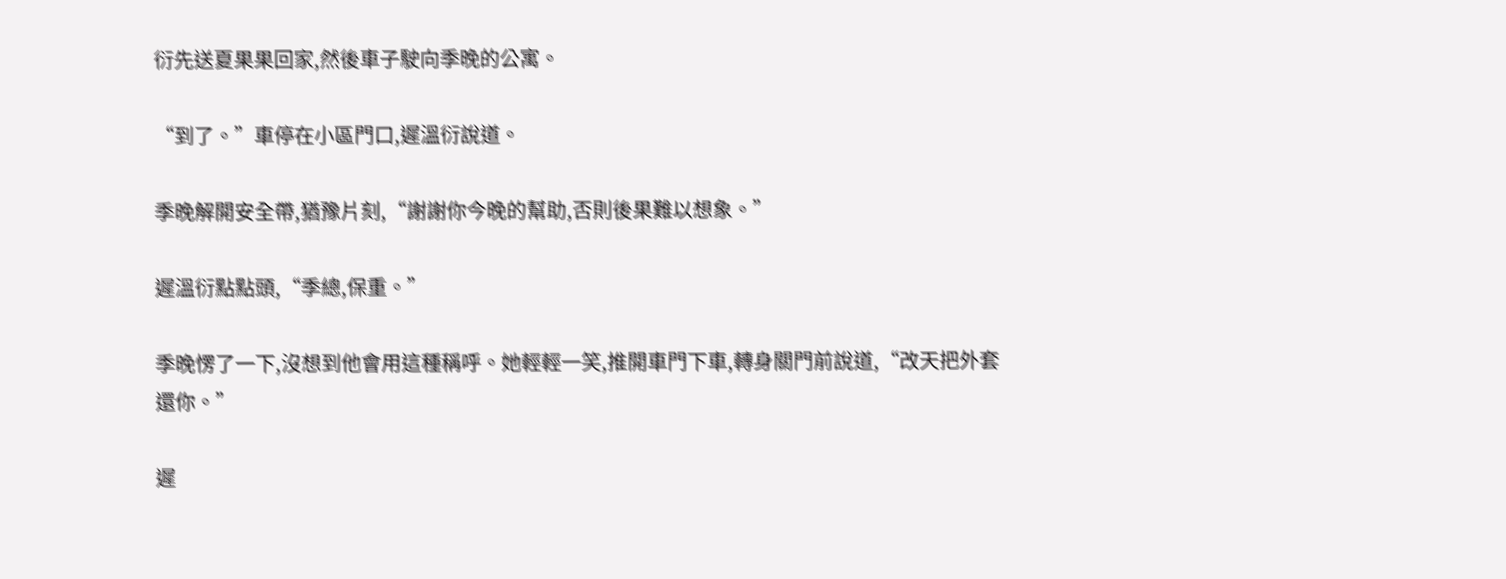衍先送夏果果回家,然後車子駛向季晚的公寓。

“到了。”車停在小區門口,遲溫衍說道。

季晚解開安全帶,猶豫片刻,“謝謝你今晚的幫助,否則後果難以想象。”

遲溫衍點點頭,“季總,保重。”

季晚愣了一下,沒想到他會用這種稱呼。她輕輕一笑,推開車門下車,轉身關門前說道,“改天把外套還你。”

遲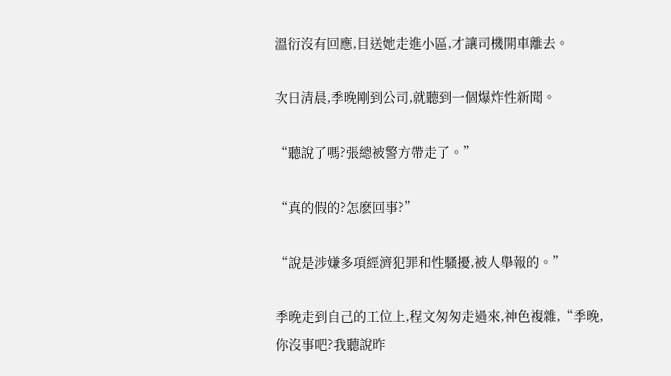溫衍沒有回應,目送她走進小區,才讓司機開車離去。

次日清晨,季晚剛到公司,就聽到一個爆炸性新聞。

“聽說了嗎?張總被警方帶走了。”

“真的假的?怎麽回事?”

“說是涉嫌多項經濟犯罪和性騷擾,被人舉報的。”

季晚走到自己的工位上,程文匆匆走過來,神色複雜,“季晚,你沒事吧?我聽說昨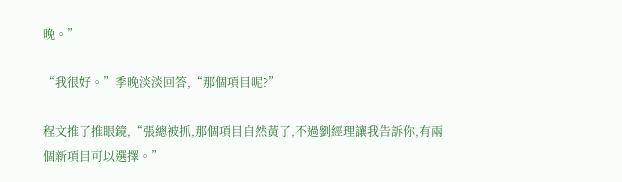晚。”

“我很好。”季晚淡淡回答,“那個項目呢?”

程文推了推眼鏡,“張總被抓,那個項目自然黃了,不過劉經理讓我告訴你,有兩個新項目可以選擇。”